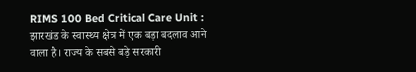RIMS 100 Bed Critical Care Unit : झारखंड के स्वास्थ्य क्षेत्र में एक बड़ा बदलाव आने वाला है। राज्य के सबसे बड़े सरकारी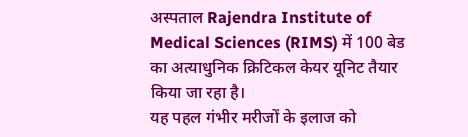अस्पताल Rajendra Institute of Medical Sciences (RIMS) में 100 बेड का अत्याधुनिक क्रिटिकल केयर यूनिट तैयार किया जा रहा है।
यह पहल गंभीर मरीजों के इलाज को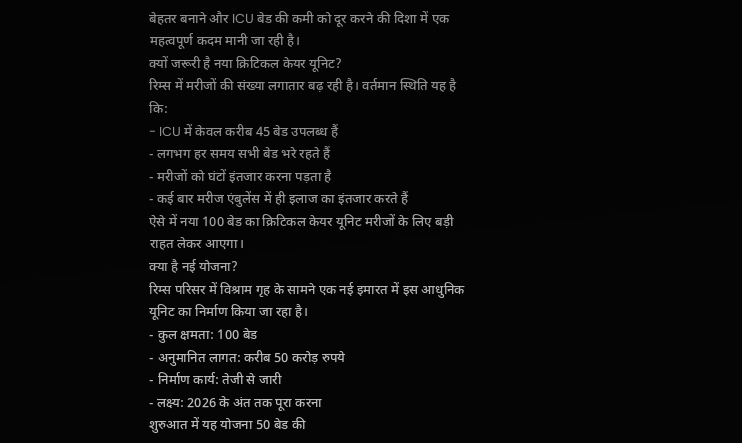बेहतर बनाने और ICU बेड की कमी को दूर करने की दिशा में एक महत्वपूर्ण कदम मानी जा रही है।
क्यों जरूरी है नया क्रिटिकल केयर यूनिट?
रिम्स में मरीजों की संख्या लगातार बढ़ रही है। वर्तमान स्थिति यह है कि:
- ICU में केवल करीब 45 बेड उपलब्ध हैं
- लगभग हर समय सभी बेड भरे रहते हैं
- मरीजों को घंटों इंतजार करना पड़ता है
- कई बार मरीज एंबुलेंस में ही इलाज का इंतजार करते हैं
ऐसे में नया 100 बेड का क्रिटिकल केयर यूनिट मरीजों के लिए बड़ी राहत लेकर आएगा।
क्या है नई योजना?
रिम्स परिसर में विश्राम गृह के सामने एक नई इमारत में इस आधुनिक यूनिट का निर्माण किया जा रहा है।
- कुल क्षमता: 100 बेड
- अनुमानित लागत: करीब 50 करोड़ रुपये
- निर्माण कार्य: तेजी से जारी
- लक्ष्य: 2026 के अंत तक पूरा करना
शुरुआत में यह योजना 50 बेड की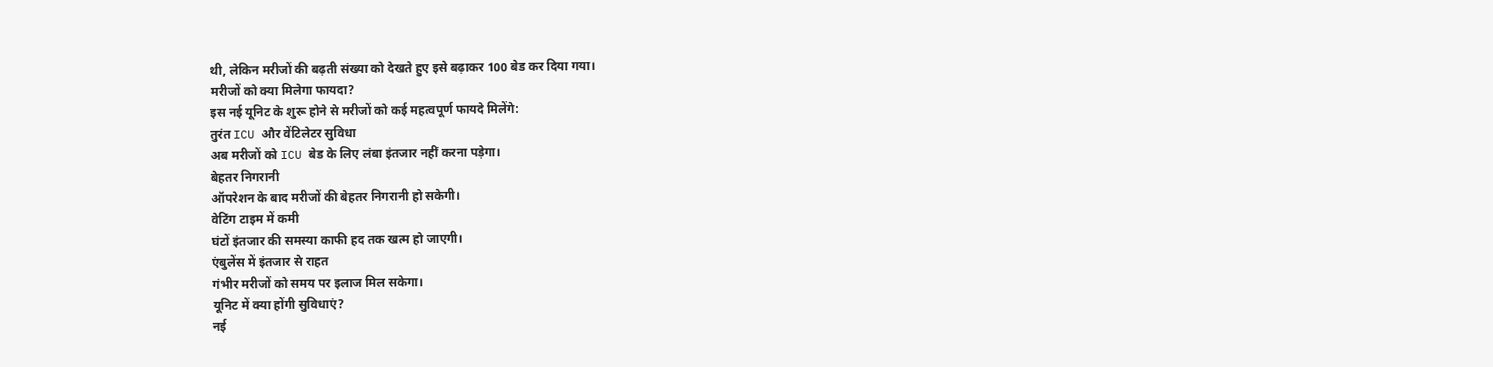थी, लेकिन मरीजों की बढ़ती संख्या को देखते हुए इसे बढ़ाकर 100 बेड कर दिया गया।
मरीजों को क्या मिलेगा फायदा?
इस नई यूनिट के शुरू होने से मरीजों को कई महत्वपूर्ण फायदे मिलेंगे:
तुरंत ICU और वेंटिलेटर सुविधा
अब मरीजों को ICU बेड के लिए लंबा इंतजार नहीं करना पड़ेगा।
बेहतर निगरानी
ऑपरेशन के बाद मरीजों की बेहतर निगरानी हो सकेगी।
वेटिंग टाइम में कमी
घंटों इंतजार की समस्या काफी हद तक खत्म हो जाएगी।
एंबुलेंस में इंतजार से राहत
गंभीर मरीजों को समय पर इलाज मिल सकेगा।
यूनिट में क्या होंगी सुविधाएं?
नई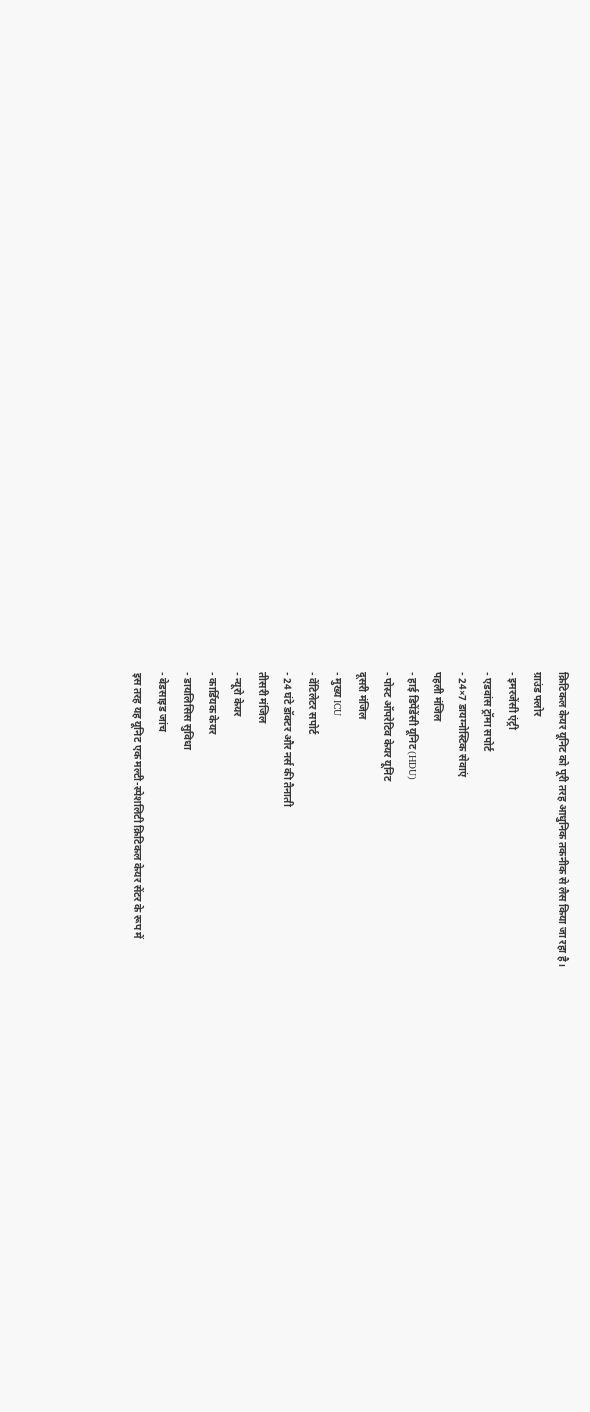क्रिटिकल केयर यूनिट को पूरी तरह आधुनिक तकनीक से लैस किया जा रहा है।
ग्राउंड फ्लोर
- इमरजेंसी एंट्री
- एडवांस ट्रॉमा सपोर्ट
- 24×7 डायग्नोस्टिक सेवाएं
पहली मंजिल
- हाई डिपेंडेंसी यूनिट (HDU)
- पोस्ट ऑपरेटिव केयर यूनिट
दूसरी मंजिल
- मुख्य ICU
- वेंटिलेटर सपोर्ट
- 24 घंटे डॉक्टर और नर्स की तैनाती
तीसरी मंजिल
- न्यूरो केयर
- कार्डियक केयर
- डायलिसिस सुविधा
- बेडसाइड जांच
इस तरह यह यूनिट एक मल्टी-स्पेशलिटी क्रिटिकल केयर सेंटर के रूप में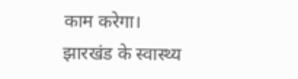काम करेगा।
झारखंड के स्वास्थ्य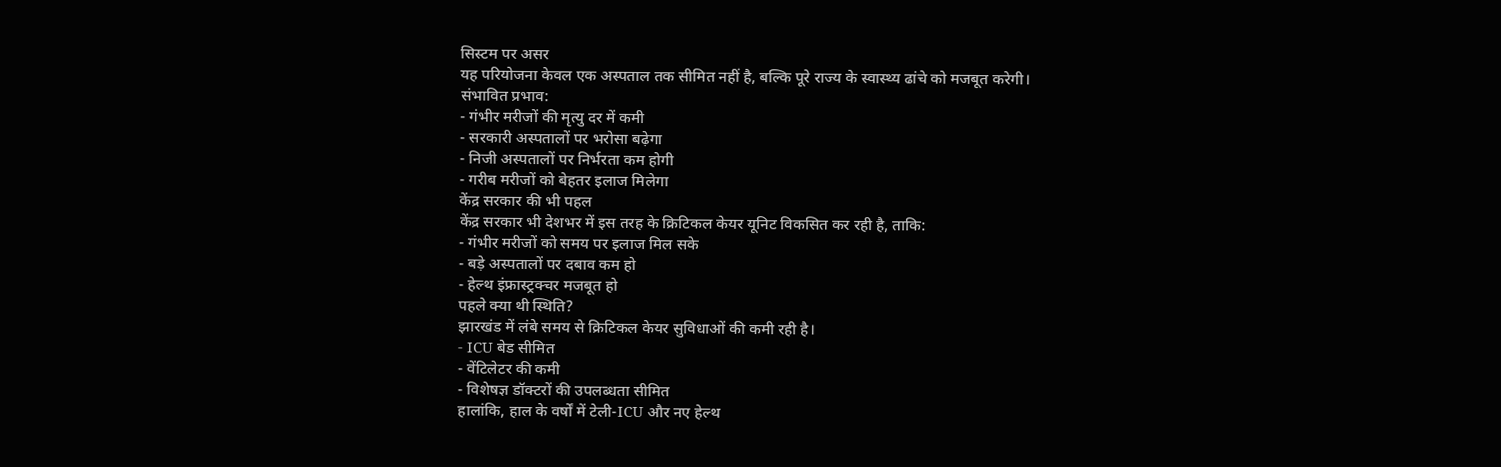सिस्टम पर असर
यह परियोजना केवल एक अस्पताल तक सीमित नहीं है, बल्कि पूरे राज्य के स्वास्थ्य ढांचे को मजबूत करेगी।
संभावित प्रभाव:
- गंभीर मरीजों की मृत्यु दर में कमी
- सरकारी अस्पतालों पर भरोसा बढ़ेगा
- निजी अस्पतालों पर निर्भरता कम होगी
- गरीब मरीजों को बेहतर इलाज मिलेगा
केंद्र सरकार की भी पहल
केंद्र सरकार भी देशभर में इस तरह के क्रिटिकल केयर यूनिट विकसित कर रही है, ताकि:
- गंभीर मरीजों को समय पर इलाज मिल सके
- बड़े अस्पतालों पर दबाव कम हो
- हेल्थ इंफ्रास्ट्रक्चर मजबूत हो
पहले क्या थी स्थिति?
झारखंड में लंबे समय से क्रिटिकल केयर सुविधाओं की कमी रही है।
- ICU बेड सीमित
- वेंटिलेटर की कमी
- विशेषज्ञ डॉक्टरों की उपलब्धता सीमित
हालांकि, हाल के वर्षों में टेली-ICU और नए हेल्थ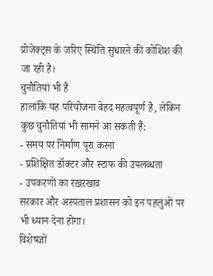प्रोजेक्ट्स के जरिए स्थिति सुधारने की कोशिश की जा रही है।
चुनौतियां भी हैं
हालांकि यह परियोजना बेहद महत्वपूर्ण है, लेकिन कुछ चुनौतियां भी सामने आ सकती हैं:
- समय पर निर्माण पूरा करना
- प्रशिक्षित डॉक्टर और स्टाफ की उपलब्धता
- उपकरणों का रखरखाव
सरकार और अस्पताल प्रशासन को इन पहलुओं पर भी ध्यान देना होगा।
विशेषज्ञों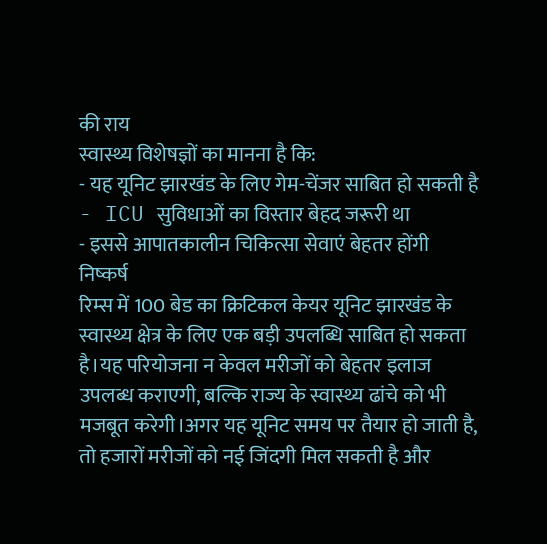की राय
स्वास्थ्य विशेषज्ञों का मानना है कि:
- यह यूनिट झारखंड के लिए गेम-चेंजर साबित हो सकती है
- ICU सुविधाओं का विस्तार बेहद जरूरी था
- इससे आपातकालीन चिकित्सा सेवाएं बेहतर होंगी
निष्कर्ष
रिम्स में 100 बेड का क्रिटिकल केयर यूनिट झारखंड के स्वास्थ्य क्षेत्र के लिए एक बड़ी उपलब्धि साबित हो सकता है।यह परियोजना न केवल मरीजों को बेहतर इलाज उपलब्ध कराएगी, बल्कि राज्य के स्वास्थ्य ढांचे को भी मजबूत करेगी।अगर यह यूनिट समय पर तैयार हो जाती है, तो हजारों मरीजों को नई जिंदगी मिल सकती है और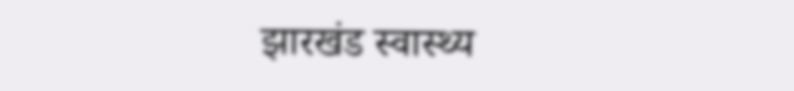झारखंड स्वास्थ्य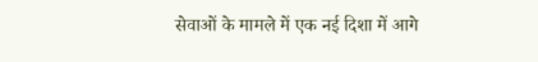सेवाओं के मामले में एक नई दिशा में आगे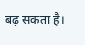बढ़ सकता है।